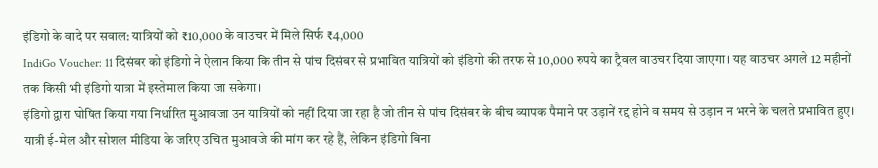इंडिगो के वादे पर सवाल: यात्रियों को ₹10,000 के वाउचर में मिले सिर्फ ₹4,000
IndiGo Voucher: 11 दिसंबर को इंडिगो ने ऐलान किया कि तीन से पांच दिसंबर से प्रभावित यात्रियों को इंडिगो की तरफ से 10,000 रुपये का ट्रैवल वाउचर दिया जाएगा। यह वाउचर अगले 12 महीनों तक किसी भी इंडिगो यात्रा में इस्तेमाल किया जा सकेगा।
इंडिगो द्वारा घोषित किया गया निर्धारित मुआवजा उन यात्रियों को नहीं दिया जा रहा है जो तीन से पांच दिसंबर के बीच व्यापक पैमाने पर उड़ानें रद्द होने व समय से उड़ान न भरने के चलते प्रभावित हुए। यात्री ई-मेल और सोशल मीडिया के जरिए उचित मुआवजे की मांग कर रहे हैं, लेकिन इंडिगो बिना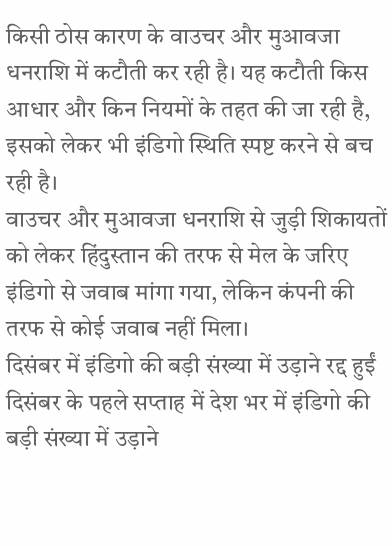किसी ठोस कारण के वाउचर और मुआवजा धनराशि में कटौती कर रही है। यह कटौती किस आधार और किन नियमों के तहत की जा रही है, इसको लेकर भी इंडिगो स्थिति स्पष्ट करने से बच रही है।
वाउचर और मुआवजा धनराशि से जुड़ी शिकायतों को लेकर हिंदुस्तान की तरफ से मेल के जरिए इंडिगो से जवाब मांगा गया, लेकिन कंपनी की तरफ से कोई जवाब नहीं मिला।
दिसंबर में इंडिगो की बड़ी संख्या में उड़ाने रद्द हुईं
दिसंबर के पहले सप्ताह में देश भर में इंडिगो की बड़ी संख्या में उड़ाने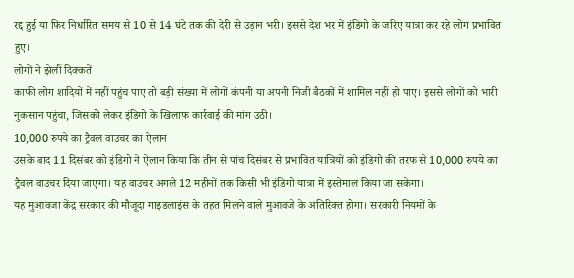रद्द हुई या फिर निर्धारित समय से 10 से 14 घंटे तक की देरी से उड़ान भरी। इससे देश भर में इंडिगो के जरिए यात्रा कर रहे लोग प्रभावित हुए।
लोगों ने झेलीं दिक्कतें
काफी लोग शादियों में नहीं पहुंच पाए तो बड़ी संख्या में लोगों कंपनी या अपनी निजी बैठकों में शामिल नहीं हो पाए। इससे लोगों को भारी नुकसान पहुंचा, जिसको लेकर इंडिगो के खिलाफ कार्रवाई की मांग उठी।
10,000 रुपये का ट्रैवल वाउचर का ऐलान
उसके बाद 11 दिसंबर को इंडिगो ने ऐलान किया कि तीन से पांच दिसंबर से प्रभावित यात्रियों को इंडिगो की तरफ से 10,000 रुपये का ट्रैवल वाउचर दिया जाएगा। यह वाउचर अगले 12 महीनों तक किसी भी इंडिगो यात्रा में इस्तेमाल किया जा सकेगा।
यह मुआवजा केंद्र सरकार की मौजूदा गाइडलाइंस के तहत मिलने वाले मुआवजे के अतिरिक्त होगा। सरकारी नियमों के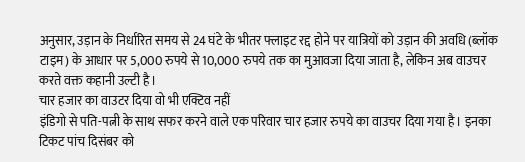अनुसार, उड़ान के निर्धारित समय से 24 घंटे के भीतर फ्लाइट रद्द होने पर यात्रियों को उड़ान की अवधि (ब्लॉक टाइम) के आधार पर 5,000 रुपये से 10,000 रुपये तक का मुआवजा दिया जाता है, लेकिन अब वाउचर करते वक्त कहानी उल्टी है।
चार हजार का वाउटर दिया वो भी एक्टिव नहीं
इंडिगो से पति-पत्नी के साथ सफर करने वाले एक परिवार चार हजार रुपये का वाउचर दिया गया है। इनका टिकट पांच दिसंबर को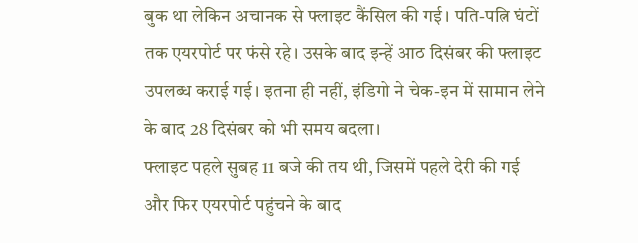बुक था लेकिन अचानक से फ्लाइट कैंसिल की गई। पति-पत्नि घंटों तक एयरपोर्ट पर फंसे रहे। उसके बाद इन्हें आठ दिसंबर की फ्लाइट उपलब्ध कराई गई। इतना ही नहीं, इंडिगो ने चेक-इन में सामान लेने के बाद 28 दिसंबर को भी समय बदला।
फ्लाइट पहले सुबह 11 बजे की तय थी, जिसमें पहले देरी की गई और फिर एयरपोर्ट पहुंचने के बाद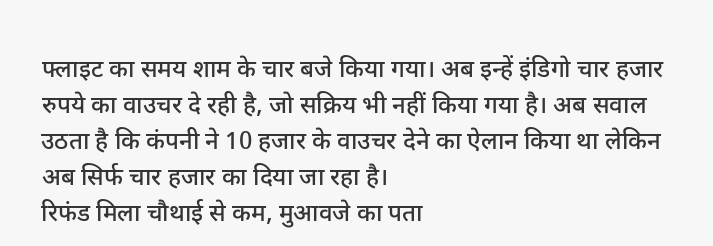फ्लाइट का समय शाम के चार बजे किया गया। अब इन्हें इंडिगो चार हजार रुपये का वाउचर दे रही है, जो सक्रिय भी नहीं किया गया है। अब सवाल उठता है कि कंपनी ने 10 हजार के वाउचर देने का ऐलान किया था लेकिन अब सिर्फ चार हजार का दिया जा रहा है।
रिफंड मिला चौथाई से कम, मुआवजे का पता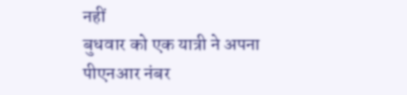नहीं
बुधवार को एक यात्री ने अपना पीएनआर नंबर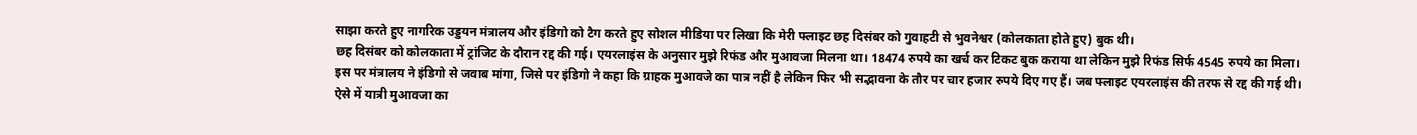साझा करते हुए नागरिक उड्डयन मंत्रालय और इंडिगो को टैग करते हुए सोशल मीडिया पर लिखा कि मेरी फ्लाइट छह दिसंबर को गुवाहटी से भुवनेश्वर (कोलकाता होते हुए) बुक थी।
छह दिसंबर को कोलकाता में ट्रांजिट के दौरान रद्द की गई। एयरलाइंस के अनुसार मुझे रिफंड और मुआवजा मिलना था। 18474 रुपये का खर्च कर टिकट बुक कराया था लेकिन मुझे रिफंड सिर्फ 4545 रुपये का मिला।
इस पर मंत्रालय ने इंडिगो से जवाब मांगा, जिसे पर इंडिगो ने कहा कि ग्राहक मुआवजे का पात्र नहीं है लेकिन फिर भी सद्भावना के तौर पर चार हजार रुपये दिए गए हैं। जब फ्लाइट एयरलाइंस की तरफ से रद्द की गई थी।
ऐसे में यात्री मुआवजा का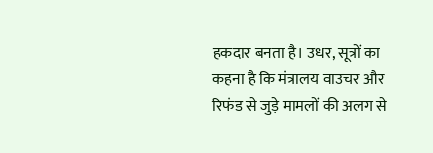हकदार बनता है। उधर, सूत्रों का कहना है कि मंत्रालय वाउचर और रिफंड से जुड़े मामलों की अलग से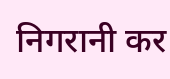निगरानी कर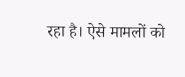रहा है। ऐसे मामलों को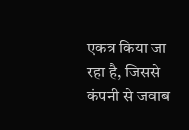एकत्र किया जा रहा है, जिससे कंपनी से जवाब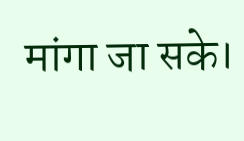मांगा जा सके।